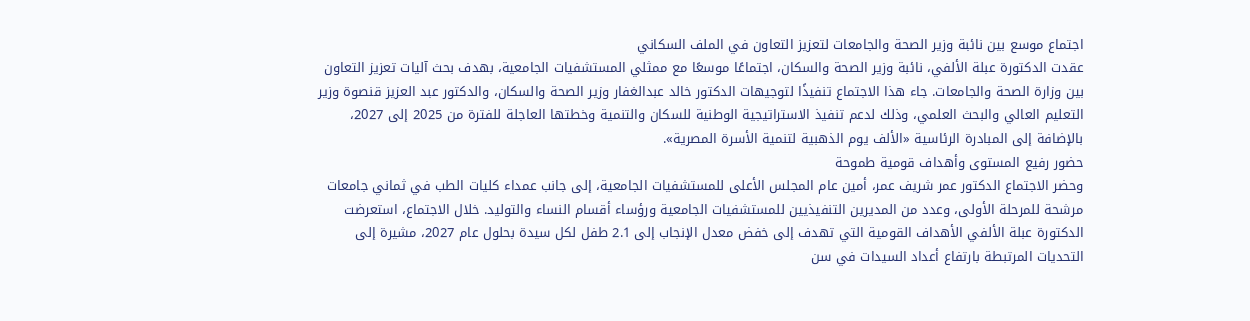اجتماع موسع بين نائبة وزير الصحة والجامعات لتعزيز التعاون في الملف السكاني
عقدت الدكتورة عبلة الألفي، نائبة وزير الصحة والسكان، اجتماعًا موسعًا مع ممثلي المستشفيات الجامعية، بهدف بحث آليات تعزيز التعاون بين وزارة الصحة والجامعات. جاء هذا الاجتماع تنفيذًا لتوجيهات الدكتور خالد عبدالغفار وزير الصحة والسكان، والدكتور عبد العزيز قنصوة وزير التعليم العالي والبحث العلمي، وذلك لدعم تنفيذ الاستراتيجية الوطنية للسكان والتنمية وخطتها العاجلة للفترة من 2025 إلى 2027، بالإضافة إلى المبادرة الرئاسية «الألف يوم الذهبية لتنمية الأسرة المصرية».
حضور رفيع المستوى وأهداف قومية طموحة
وحضر الاجتماع الدكتور عمر شريف عمر، أمين عام المجلس الأعلى للمستشفيات الجامعية، إلى جانب عمداء كليات الطب في ثماني جامعات مرشحة للمرحلة الأولى، وعدد من المديرين التنفيذيين للمستشفيات الجامعية ورؤساء أقسام النساء والتوليد. خلال الاجتماع، استعرضت الدكتورة عبلة الألفي الأهداف القومية التي تهدف إلى خفض معدل الإنجاب إلى 2.1 طفل لكل سيدة بحلول عام 2027، مشيرة إلى التحديات المرتبطة بارتفاع أعداد السيدات في سن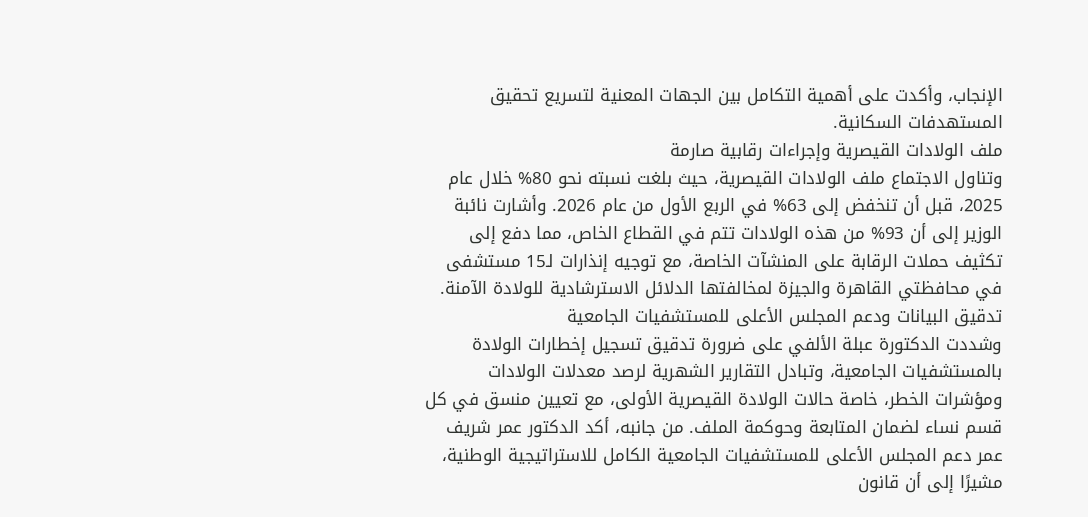الإنجاب، وأكدت على أهمية التكامل بين الجهات المعنية لتسريع تحقيق المستهدفات السكانية.
ملف الولادات القيصرية وإجراءات رقابية صارمة
وتناول الاجتماع ملف الولادات القيصرية، حيث بلغت نسبته نحو 80% خلال عام 2025، قبل أن تنخفض إلى 63% في الربع الأول من عام 2026. وأشارت نائبة الوزير إلى أن 93% من هذه الولادات تتم في القطاع الخاص، مما دفع إلى تكثيف حملات الرقابة على المنشآت الخاصة، مع توجيه إنذارات لـ15 مستشفى في محافظتي القاهرة والجيزة لمخالفتها الدلائل الاسترشادية للولادة الآمنة.
تدقيق البيانات ودعم المجلس الأعلى للمستشفيات الجامعية
وشددت الدكتورة عبلة الألفي على ضرورة تدقيق تسجيل إخطارات الولادة بالمستشفيات الجامعية، وتبادل التقارير الشهرية لرصد معدلات الولادات ومؤشرات الخطر، خاصة حالات الولادة القيصرية الأولى، مع تعيين منسق في كل قسم نساء لضمان المتابعة وحوكمة الملف. من جانبه، أكد الدكتور عمر شريف عمر دعم المجلس الأعلى للمستشفيات الجامعية الكامل للاستراتيجية الوطنية، مشيرًا إلى أن قانون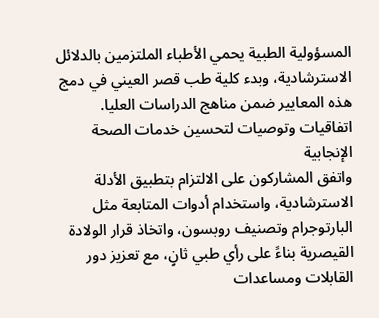المسؤولية الطبية يحمي الأطباء الملتزمين بالدلائل الاسترشادية، وبدء كلية طب قصر العيني في دمج هذه المعايير ضمن مناهج الدراسات العليا.
اتفاقيات وتوصيات لتحسين خدمات الصحة الإنجابية
واتفق المشاركون على الالتزام بتطبيق الأدلة الاسترشادية، واستخدام أدوات المتابعة مثل البارتوجرام وتصنيف روبسون، واتخاذ قرار الولادة القيصرية بناءً على رأي طبي ثانٍ، مع تعزيز دور القابلات ومساعدات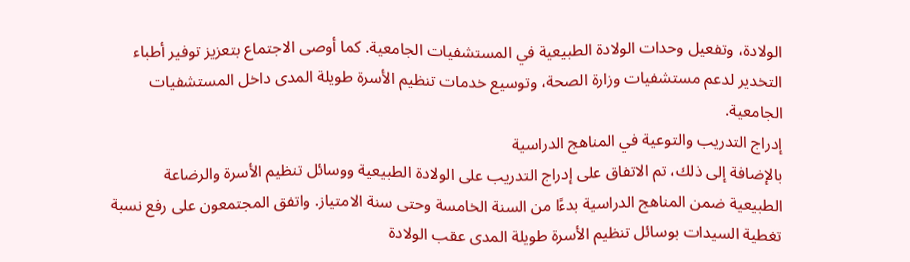الولادة، وتفعيل وحدات الولادة الطبيعية في المستشفيات الجامعية. كما أوصى الاجتماع بتعزيز توفير أطباء التخدير لدعم مستشفيات وزارة الصحة، وتوسيع خدمات تنظيم الأسرة طويلة المدى داخل المستشفيات الجامعية.
إدراج التدريب والتوعية في المناهج الدراسية
بالإضافة إلى ذلك، تم الاتفاق على إدراج التدريب على الولادة الطبيعية ووسائل تنظيم الأسرة والرضاعة الطبيعية ضمن المناهج الدراسية بدءًا من السنة الخامسة وحتى سنة الامتياز. واتفق المجتمعون على رفع نسبة تغطية السيدات بوسائل تنظيم الأسرة طويلة المدى عقب الولادة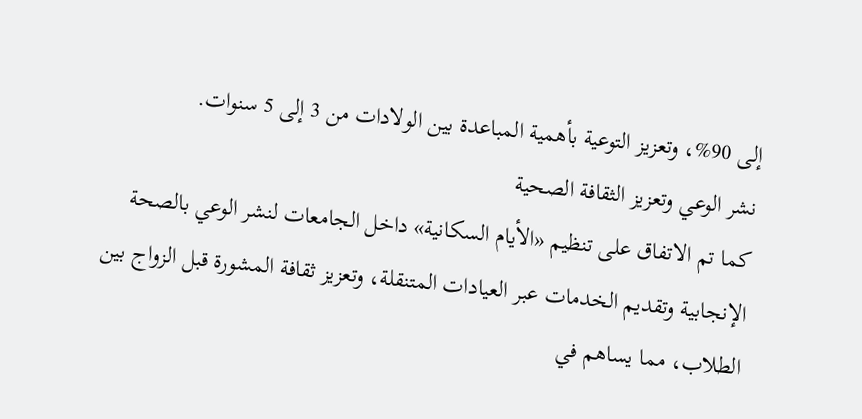إلى 90%، وتعزيز التوعية بأهمية المباعدة بين الولادات من 3 إلى 5 سنوات.
نشر الوعي وتعزيز الثقافة الصحية
كما تم الاتفاق على تنظيم «الأيام السكانية» داخل الجامعات لنشر الوعي بالصحة الإنجابية وتقديم الخدمات عبر العيادات المتنقلة، وتعزيز ثقافة المشورة قبل الزواج بين الطلاب، مما يساهم في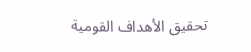تحقيق الأهداف القومية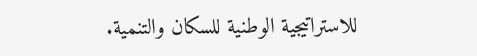للاستراتيجية الوطنية للسكان والتنمية.